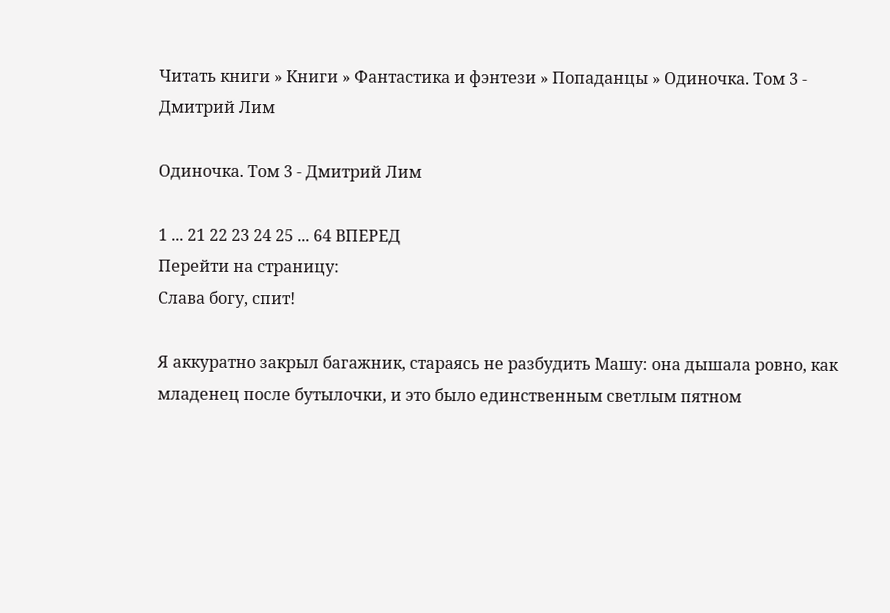Читать книги » Книги » Фантастика и фэнтези » Попаданцы » Одиночка. Том 3 - Дмитрий Лим

Одиночка. Том 3 - Дмитрий Лим

1 ... 21 22 23 24 25 ... 64 ВПЕРЕД
Перейти на страницу:
Слава богу, спит!

Я аккуратно закрыл багажник, стараясь не разбудить Машу: она дышала ровно, как младенец после бутылочки, и это было единственным светлым пятном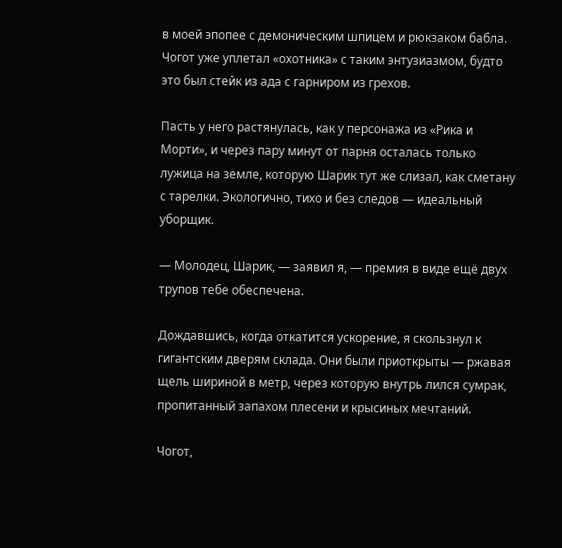в моей эпопее с демоническим шпицем и рюкзаком бабла. Чогот уже уплетал «охотника» с таким энтузиазмом, будто это был стейк из ада с гарниром из грехов.

Пасть у него растянулась, как у персонажа из «Рика и Морти», и через пару минут от парня осталась только лужица на земле, которую Шарик тут же слизал, как сметану с тарелки. Экологично, тихо и без следов — идеальный уборщик.

— Молодец, Шарик, — заявил я, — премия в виде ещё двух трупов тебе обеспечена.

Дождавшись, когда откатится ускорение, я скользнул к гигантским дверям склада. Они были приоткрыты — ржавая щель шириной в метр, через которую внутрь лился сумрак, пропитанный запахом плесени и крысиных мечтаний.

Чогот,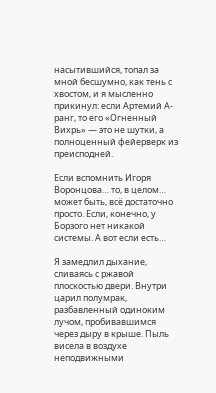насытившийся, топал за мной бесшумно, как тень с хвостом, и я мысленно прикинул: если Артемий А-ранг, то его «Огненный Вихрь» — это не шутки, а полноценный фейерверк из преисподней.

Если вспомнить Игоря Воронцова… то, в целом… может быть, всё достаточно просто. Если, конечно, у Борзого нет никакой системы. А вот если есть…

Я замедлил дыхание, сливаясь с ржавой плоскостью двери. Внутри царил полумрак, разбавленный одиноким лучом, пробивавшимся через дыру в крыше. Пыль висела в воздухе неподвижными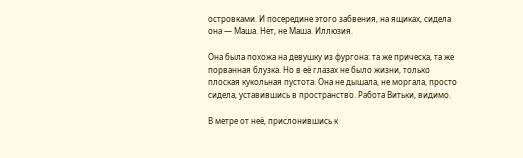островками. И посередине этого забвения, на ящиках, сидела она — Маша. Нет, не Маша. Иллюзия.

Она была похожа на девушку из фургона: та же прическа, та же порванная блузка. Но в её глазах не было жизни, только плоская кукольная пустота. Она не дышала, не моргала, просто сидела, уставившись в пространство. Работа Витьки, видимо.

В метре от неё, прислонившись к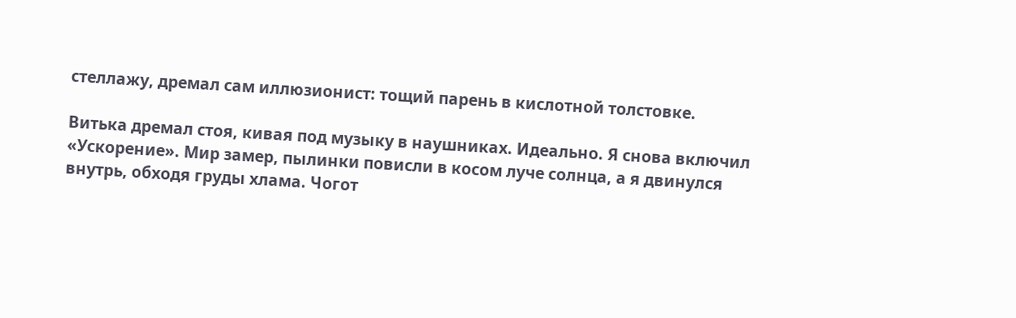стеллажу, дремал сам иллюзионист: тощий парень в кислотной толстовке.

Витька дремал стоя, кивая под музыку в наушниках. Идеально. Я снова включил «Ускорение». Мир замер, пылинки повисли в косом луче солнца, а я двинулся внутрь, обходя груды хлама. Чогот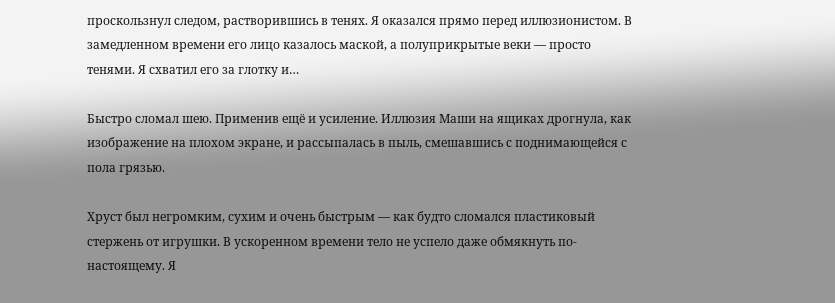проскользнул следом, растворившись в тенях. Я оказался прямо перед иллюзионистом. В замедленном времени его лицо казалось маской, а полуприкрытые веки — просто тенями. Я схватил его за глотку и…

Быстро сломал шею. Применив ещё и усиление. Иллюзия Маши на ящиках дрогнула, как изображение на плохом экране, и рассыпалась в пыль, смешавшись с поднимающейся с пола грязью.

Хруст был негромким, сухим и очень быстрым — как будто сломался пластиковый стержень от игрушки. В ускоренном времени тело не успело даже обмякнуть по-настоящему. Я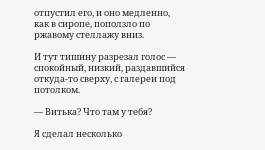отпустил его, и оно медленно, как в сиропе, поползло по ржавому стеллажу вниз.

И тут тишину разрезал голос — спокойный, низкий, раздавшийся откуда-то сверху, с галереи под потолком.

— Витька? Что там у тебя?

Я сделал несколько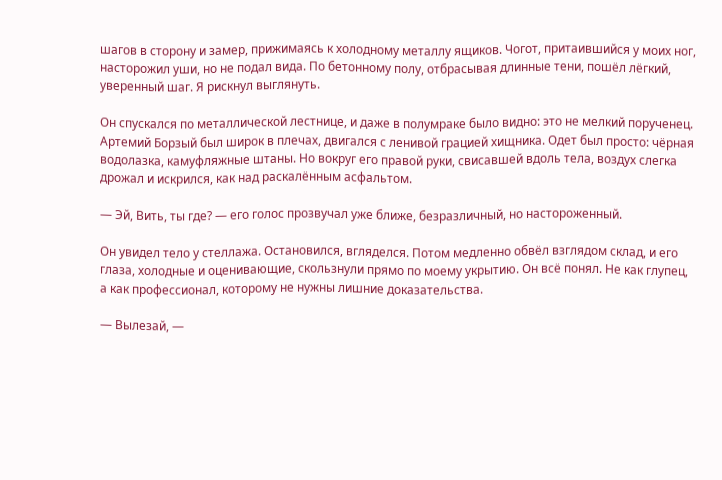шагов в сторону и замер, прижимаясь к холодному металлу ящиков. Чогот, притаившийся у моих ног, насторожил уши, но не подал вида. По бетонному полу, отбрасывая длинные тени, пошёл лёгкий, уверенный шаг. Я рискнул выглянуть.

Он спускался по металлической лестнице, и даже в полумраке было видно: это не мелкий порученец. Артемий Борзый был широк в плечах, двигался с ленивой грацией хищника. Одет был просто: чёрная водолазка, камуфляжные штаны. Но вокруг его правой руки, свисавшей вдоль тела, воздух слегка дрожал и искрился, как над раскалённым асфальтом.

— Эй, Вить, ты где? — его голос прозвучал уже ближе, безразличный, но настороженный.

Он увидел тело у стеллажа. Остановился, вгляделся. Потом медленно обвёл взглядом склад, и его глаза, холодные и оценивающие, скользнули прямо по моему укрытию. Он всё понял. Не как глупец, а как профессионал, которому не нужны лишние доказательства.

— Вылезай, —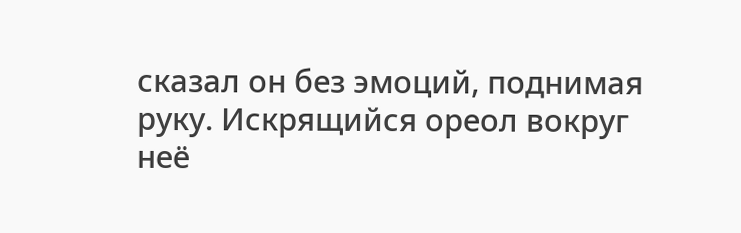сказал он без эмоций, поднимая руку. Искрящийся ореол вокруг неё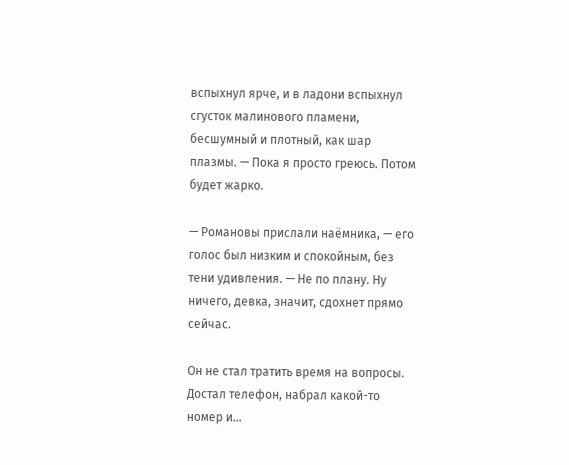вспыхнул ярче, и в ладони вспыхнул сгусток малинового пламени, бесшумный и плотный, как шар плазмы. — Пока я просто греюсь. Потом будет жарко.

— Романовы прислали наёмника, — его голос был низким и спокойным, без тени удивления. — Не по плану. Ну ничего, девка, значит, сдохнет прямо сейчас.

Он не стал тратить время на вопросы. Достал телефон, набрал какой-то номер и…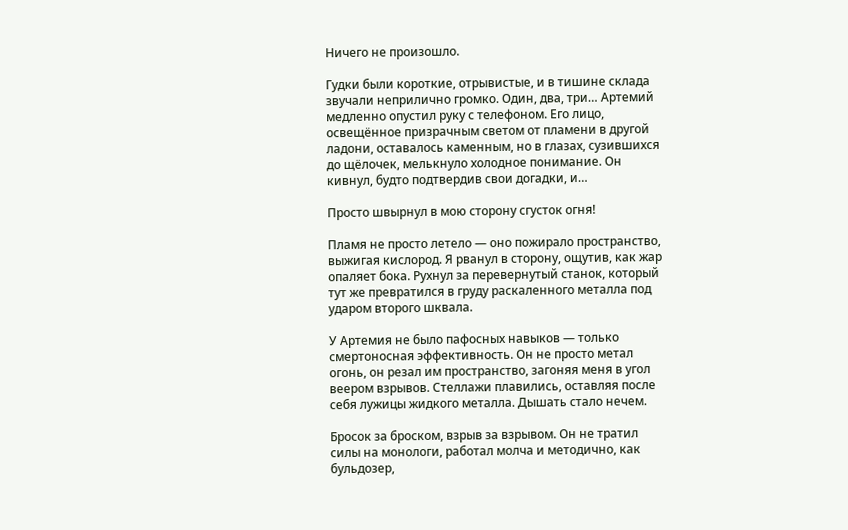Ничего не произошло.

Гудки были короткие, отрывистые, и в тишине склада звучали неприлично громко. Один, два, три… Артемий медленно опустил руку с телефоном. Его лицо, освещённое призрачным светом от пламени в другой ладони, оставалось каменным, но в глазах, сузившихся до щёлочек, мелькнуло холодное понимание. Он кивнул, будто подтвердив свои догадки, и…

Просто швырнул в мою сторону сгусток огня!

Пламя не просто летело — оно пожирало пространство, выжигая кислород. Я рванул в сторону, ощутив, как жар опаляет бока. Рухнул за перевернутый станок, который тут же превратился в груду раскаленного металла под ударом второго шквала.

У Артемия не было пафосных навыков — только смертоносная эффективность. Он не просто метал огонь, он резал им пространство, загоняя меня в угол веером взрывов. Стеллажи плавились, оставляя после себя лужицы жидкого металла. Дышать стало нечем.

Бросок за броском, взрыв за взрывом. Он не тратил силы на монологи, работал молча и методично, как бульдозер,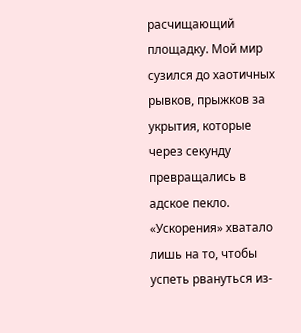расчищающий площадку. Мой мир сузился до хаотичных рывков, прыжков за укрытия, которые через секунду превращались в адское пекло. «Ускорения» хватало лишь на то, чтобы успеть рвануться из-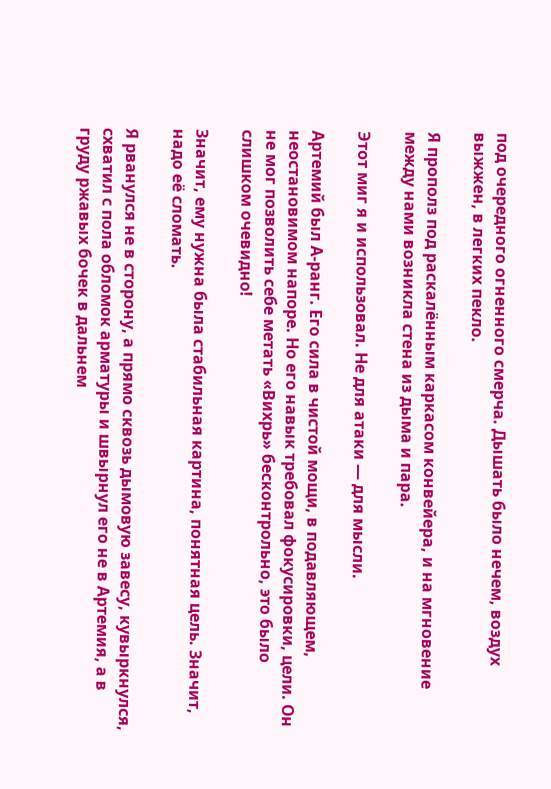под очередного огненного смерча. Дышать было нечем, воздух выжжен, в легких пекло.

Я прополз под раскалённым каркасом конвейера, и на мгновение между нами возникла стена из дыма и пара.

Этот миг я и использовал. Не для атаки — для мысли.

Артемий был А-ранг. Его сила в чистой мощи, в подавляющем, неостановимом напоре. Но его навык требовал фокусировки, цели. Он не мог позволить себе метать «Вихрь» бесконтрольно, это было слишком очевидно!

Значит, ему нужна была стабильная картина, понятная цель. Значит, надо её сломать.

Я рванулся не в сторону, а прямо сквозь дымовую завесу, кувыркнулся, схватил с пола обломок арматуры и швырнул его не в Артемия, а в груду ржавых бочек в дальнем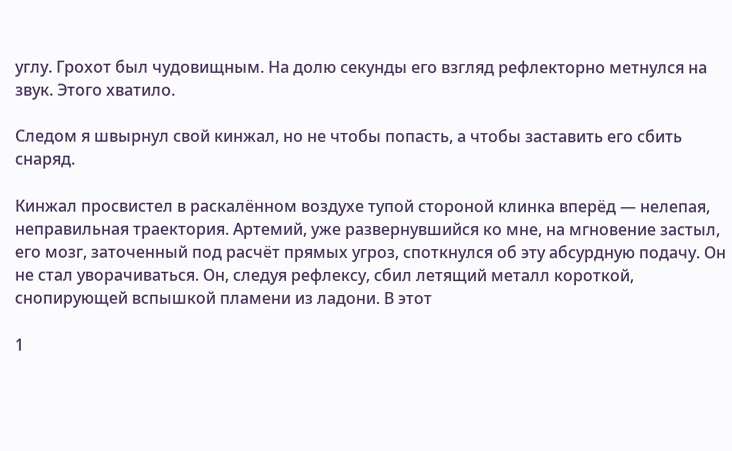углу. Грохот был чудовищным. На долю секунды его взгляд рефлекторно метнулся на звук. Этого хватило.

Следом я швырнул свой кинжал, но не чтобы попасть, а чтобы заставить его сбить снаряд.

Кинжал просвистел в раскалённом воздухе тупой стороной клинка вперёд — нелепая, неправильная траектория. Артемий, уже развернувшийся ко мне, на мгновение застыл, его мозг, заточенный под расчёт прямых угроз, споткнулся об эту абсурдную подачу. Он не стал уворачиваться. Он, следуя рефлексу, сбил летящий металл короткой, снопирующей вспышкой пламени из ладони. В этот

1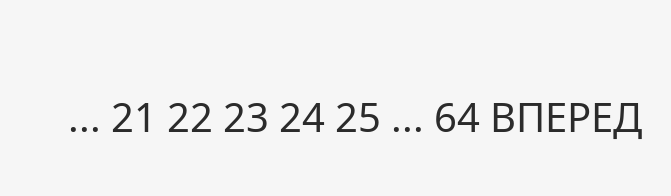... 21 22 23 24 25 ... 64 ВПЕРЕД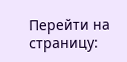Перейти на страницу: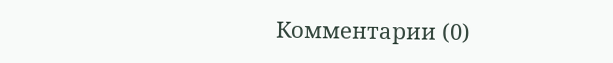Комментарии (0)